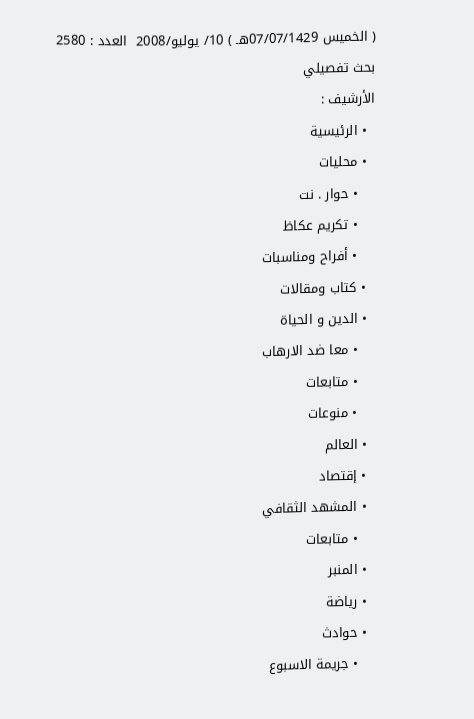( الخميس 07/07/1429هـ ) 10/ يوليو/2008  العدد : 2580
بحث تفصيلي
الأرشيف :
  • الرئيسية
  • محليات
    • حوار . نت
    • تكريم عكاظ
    • أفراح ومناسبات
  • كتاب ومقالات
  • الدين و الحياة
    • معا ضد الارهاب
    • متابعات
    • منوعات
  • العالم
  • إقتصاد
  • المشهد الثقافي
    • متابعات
  • المنبر
  • رياضة
  • حوادث
    • جريمة الاسبوع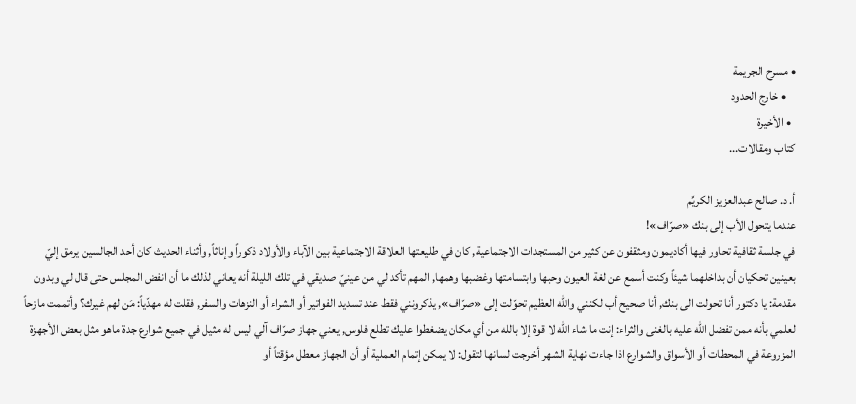• مسرح الجريمة
    • خارج الحدود
  • الأخيرة
كتاب ومقالات...

أ. د. صالح عبدالعزيز الكريِّم
عندما يتحول الأب إلى بنك «صرّاف»!
في جلسة ثقافية تحاور فيها أكاديمون ومثقفون عن كثير من المستجدات الاجتماعية, كان في طليعتها العلاقة الاجتماعية بين الآباء والأولاد ذكوراً وإناثاً, وأثناء الحديث كان أحد الجالسين يرمق إليّ بعينين تحكيان أن بداخلهما شيئاً وكنت أسمع عن لغة العيون وحبها وابتسامتها وغضبها وهمها, المهم تأكد لي من عينيّ صديقي في تلك الليلة أنه يعاني لذلك ما أن انفض المجلس حتى قال لي وبدون مقدمة: يا دكتور أنا تحولت الى بنك, أنا صحيح أب لكنني والله العظيم تحوّلت إلى «صرّاف», يذكرونني فقط عند تسديد الفواتير أو الشراء أو النزهات والسفر, فقلت له مهدّياً: مَن لهم غيرك؟ وأتممت مازحاً لعلمي بأنه ممن تفضل الله عليه بالغنى والثراء: إنت ما شاء الله لا قوة إلا بالله من أي مكان يضغطوا عليك تطلع فلوس, يعني جهاز صرّاف آلي ليس له مثيل في جميع شوارع جدة ماهو مثل بعض الأجهزة المزروعة في المحطات أو الأسواق والشوارع اذا جاءت نهاية الشهر أخرجت لسانها لتقول: لا يمكن إتمام العملية أو أن الجهاز معطل مؤقتاً أو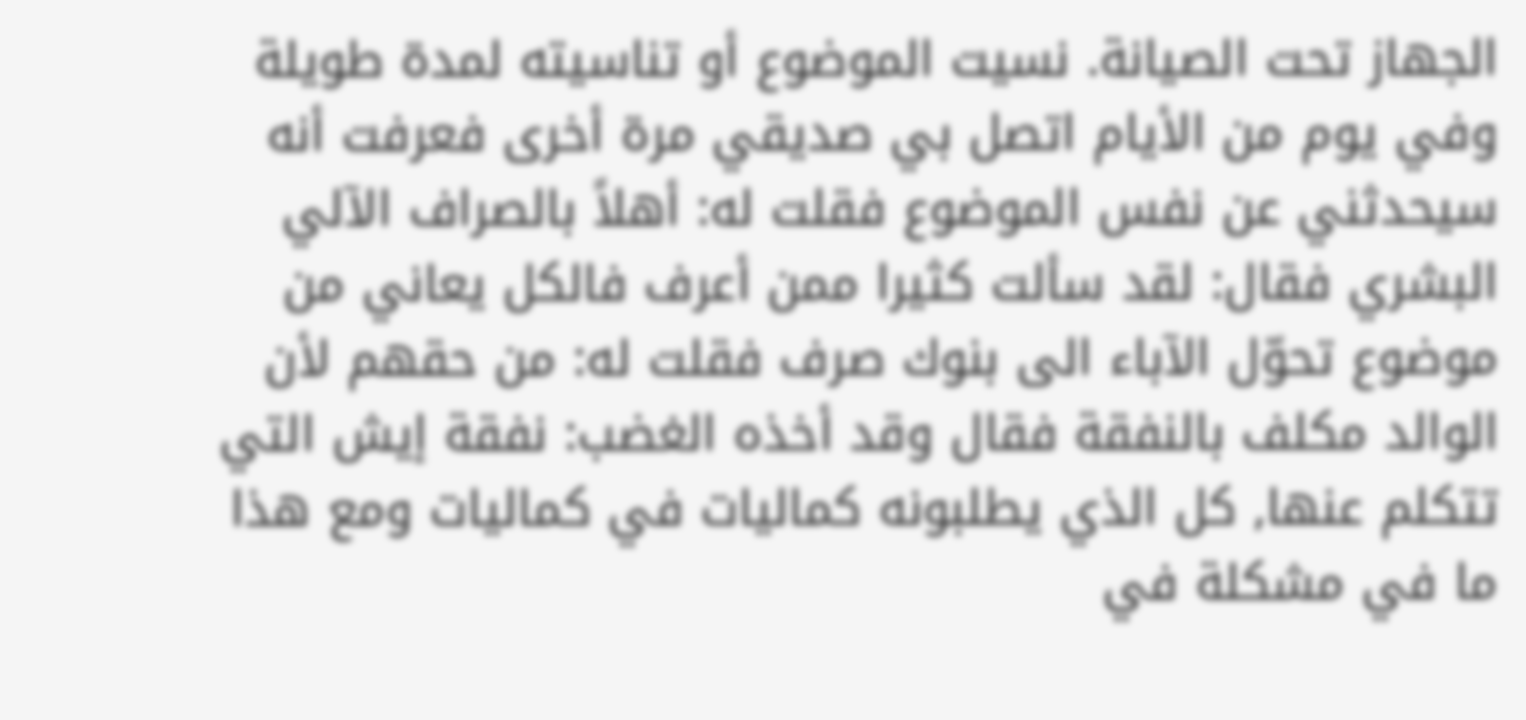الجهاز تحت الصيانة. نسيت الموضوع أو تناسيته لمدة طويلة وفي يوم من الأيام اتصل بي صديقي مرة أخرى فعرفت أنه سيحدثني عن نفس الموضوع فقلت له: أهلاً بالصراف الآلي البشري فقال: لقد سألت كثيرا ممن أعرف فالكل يعاني من موضوع تحوّل الآباء الى بنوك صرف فقلت له: من حقهم لأن الوالد مكلف بالنفقة فقال وقد أخذه الغضب: نفقة إيش التي تتكلم عنها, كل الذي يطلبونه كماليات في كماليات ومع هذا ما في مشكلة في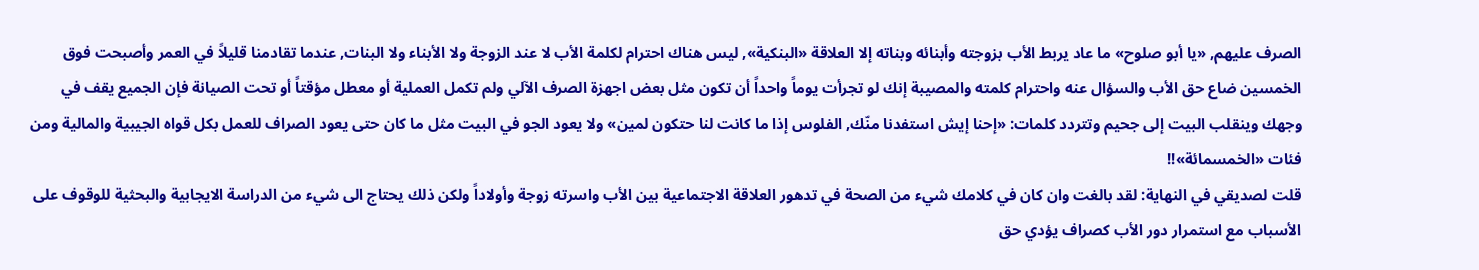الصرف عليهم, «يا أبو صلوح» ما عاد يربط الأب بزوجته وأبنائه وبناته إلا العلاقة «البنكية», ليس هناك احترام لكلمة الأب لا عند الزوجة ولا الأبناء ولا البنات, عندما تقادمنا قليلاً في العمر وأصبحت فوق الخمسين ضاع حق الأب والسؤال عنه واحترام كلمته والمصيبة إنك لو تجرأت يوماً واحداً أن تكون مثل بعض اجهزة الصرف الآلي ولم تكمل العملية أو معطل مؤقتاً أو تحت الصيانة فإن الجميع يقف في وجهك وينقلب البيت إلى جحيم وتتردد كلمات: «إحنا إيش استفدنا منّك, الفلوس إذا ما كانت لنا حتكون لمين» ولا يعود الجو في البيت مثل ما كان حتى يعود الصراف للعمل بكل قواه الجيبية والمالية ومن فئات «الخمسمائة»!!
قلت لصديقي في النهاية: لقد بالغت وان كان في كلامك شيء من الصحة في تدهور العلاقة الاجتماعية بين الأب واسرته زوجة وأولاداً ولكن ذلك يحتاج الى شيء من الدراسة الايجابية والبحثية للوقوف على الأسباب مع استمرار دور الأب كصراف يؤدي حق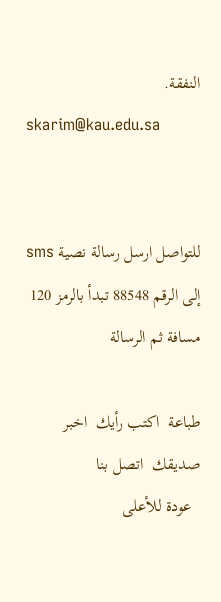النفقة.
skarim@kau.edu.sa


للتواصل ارسل رسالة نصية sms إلى الرقم 88548 تبدأ بالرمز 120 مسافة ثم الرسالة

طباعة  اكتب رأيك  اخبر صديقك  اتصل بنا
  عودة للأعلى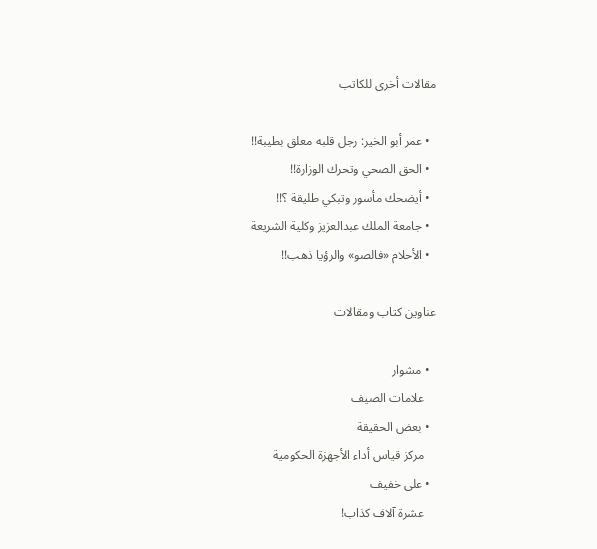مقالات أخرى للكاتب

  • عمر أبو الخير: رجل قلبه معلق بطيبة!!
  • الحق الصحي وتحرك الوزارة!!
  • أيضحك مأسور وتبكي طليقة ؟!!
  • جامعة الملك عبدالعزيز وكلية الشريعة
  • الأحلام «فالصو» والرؤيا ذهب!!

عناوين كتاب ومقالات

  • مشوار
    علامات الصيف
  • بعض الحقيقة
    مركز قياس أداء الأجهزة الحكومية
  • على خفيف
    عشرة آلاف كذاب!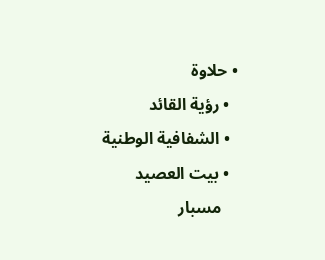• حلاوة
  • رؤية القائد
  • الشفافية الوطنية
  • بيت العصيد
    مسبار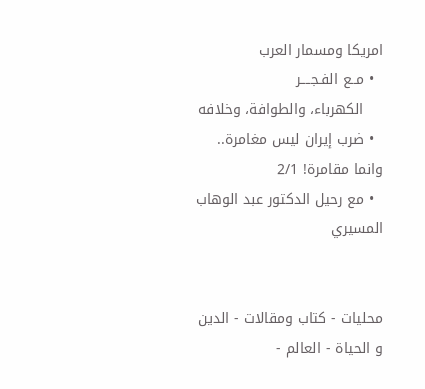امريكا ومسمار العرب
  • مــع الفـجــــر
    الكهرباء، والطوافة، وخلافه
  • ضرب إيران ليس مغامرة.. وانما مقامرة! 2/1
  • مع رحيل الدكتور عبد الوهاب المسيري


محليات - كتاب ومقالات - الدين و الحياة - العالم -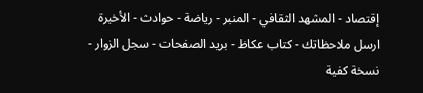إقتصاد - المشهد الثقافي - المنبر - رياضة - حوادث - الأخيرة
ارسل ملاحظاتك - كتاب عكاظ - بريد الصفحات - سجل الزوار - نسخة كفية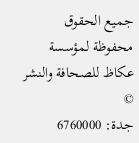جميع الحقوق محفوظة لمؤسسة عكاظ للصحافة والنشر ©
جدة: 6760000